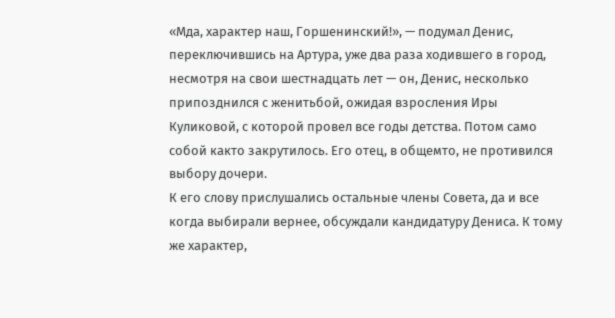«Мда, характер наш, Горшенинский!», — подумал Денис, переключившись на Артура, уже два раза ходившего в город, несмотря на свои шестнадцать лет — он, Денис, несколько припозднился с женитьбой, ожидая взросления Иры Куликовой, с которой провел все годы детства. Потом само собой както закрутилось. Его отец, в общемто, не противился выбору дочери.
К его слову прислушались остальные члены Совета, да и все когда выбирали вернее, обсуждали кандидатуру Дениса. К тому же характер,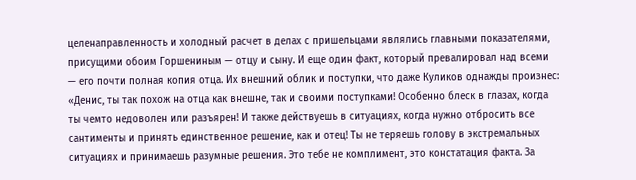целенаправленность и холодный расчет в делах с пришельцами являлись главными показателями, присущими обоим Горшениным — отцу и сыну. И еще один факт, который превалировал над всеми — его почти полная копия отца. Их внешний облик и поступки, что даже Куликов однажды произнес: «Денис, ты так похож на отца как внешне, так и своими поступками! Особенно блеск в глазах, когда ты чемто недоволен или разъярен! И также действуешь в ситуациях, когда нужно отбросить все сантименты и принять единственное решение, как и отец! Ты не теряешь голову в экстремальных ситуациях и принимаешь разумные решения. Это тебе не комплимент, это констатация факта. За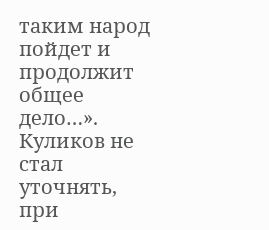таким народ пойдет и продолжит общее дело…». Куликов не стал уточнять, при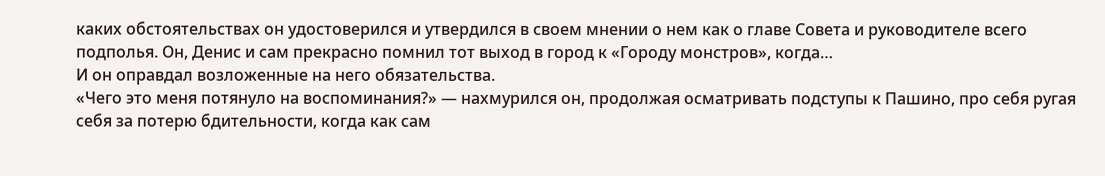каких обстоятельствах он удостоверился и утвердился в своем мнении о нем как о главе Совета и руководителе всего подполья. Он, Денис и сам прекрасно помнил тот выход в город к «Городу монстров», когда…
И он оправдал возложенные на него обязательства.
«Чего это меня потянуло на воспоминания?» — нахмурился он, продолжая осматривать подступы к Пашино, про себя ругая себя за потерю бдительности, когда как сам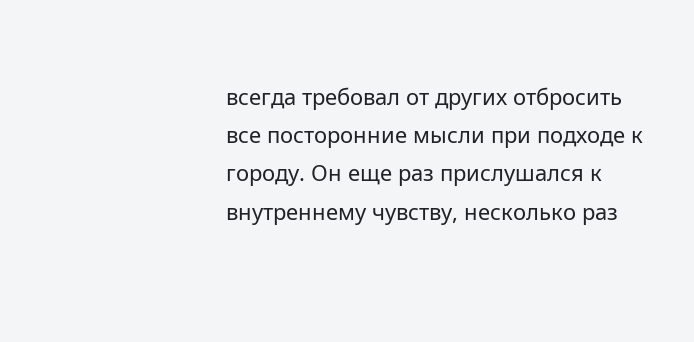всегда требовал от других отбросить все посторонние мысли при подходе к городу. Он еще раз прислушался к внутреннему чувству, несколько раз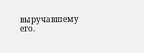выручавшему его.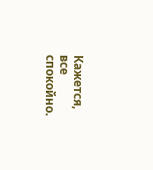Кажется, все спокойно.